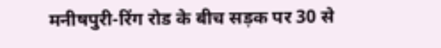मनीषपुरी-रिंग रोड के बीच सड़क पर 30 से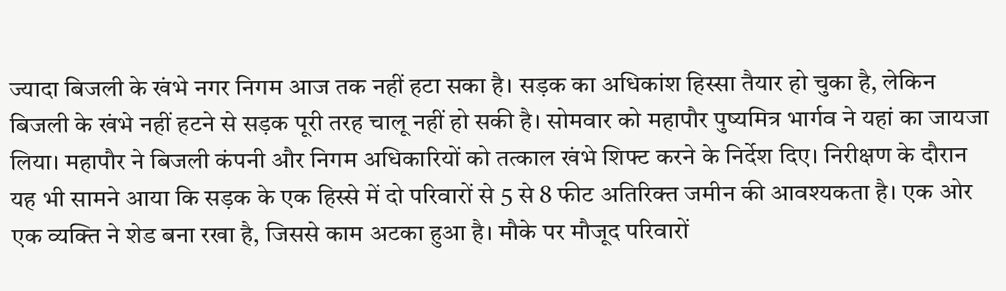ज्यादा बिजली के खंभे नगर निगम आज तक नहीं हटा सका है। सड़क का अधिकांश हिस्सा तैयार हो चुका है, लेकिन बिजली के खंभे नहीं हटने से सड़क पूरी तरह चालू नहीं हो सकी है। सोमवार को महापौर पुष्यमित्र भार्गव ने यहां का जायजा लिया। महापौर ने बिजली कंपनी और निगम अधिकारियों को तत्काल खंभे शिफ्ट करने के निर्देश दिए। निरीक्षण के दौरान यह भी सामने आया कि सड़क के एक हिस्से में दो परिवारों से 5 से 8 फीट अतिरिक्त जमीन की आवश्यकता है। एक ओर एक व्यक्ति ने शेड बना रखा है, जिससे काम अटका हुआ है। मौके पर मौजूद परिवारों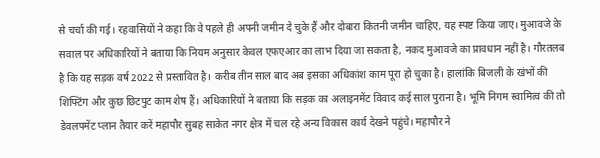से चर्चा की गई। रहवासियों ने कहा कि वे पहले ही अपनी जमीन दे चुके हैं और दोबारा कितनी जमीन चाहिए, यह स्पष्ट किया जाए। मुआवजे के सवाल पर अधिकारियों ने बताया कि नियम अनुसार केवल एफएआर का लाभ दिया जा सकता है, नकद मुआवजे का प्रावधान नहीं है। गौरतलब है कि यह सड़क वर्ष 2022 से प्रस्तावित है। करीब तीन साल बाद अब इसका अधिकांश काम पूरा हो चुका है। हालांकि बिजली के खंभों की शिफ्टिंग और कुछ छिटपुट काम शेष हैं। अधिकारियों ने बताया कि सड़क का अलाइनमेंट विवाद कई साल पुराना है। भूमि निगम स्वामित्व की तो डेवलपमेंट प्लान तैयार करें महापौर सुबह साकेत नगर क्षेत्र में चल रहे अन्य विकास कार्य देखने पहुंचे। महापौर ने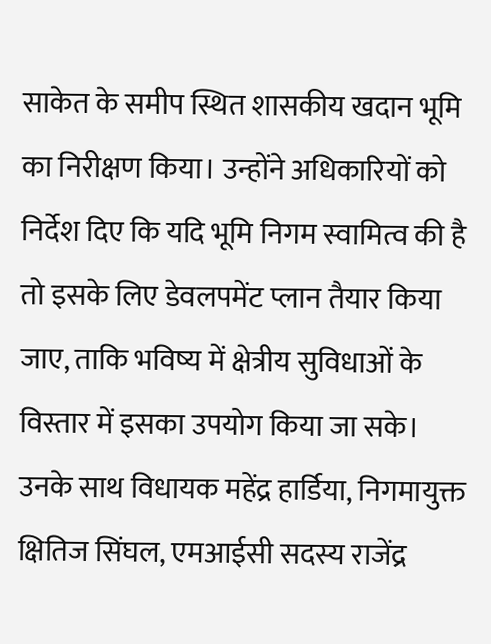साकेत के समीप स्थित शासकीय खदान भूमि का निरीक्षण किया। उन्होंने अधिकारियों को निर्देश दिए कि यदि भूमि निगम स्वामित्व की है तो इसके लिए डेवलपमेंट प्लान तैयार किया जाए, ताकि भविष्य में क्षेत्रीय सुविधाओं के विस्तार में इसका उपयोग किया जा सके। उनके साथ विधायक महेंद्र हार्डिया, निगमायुक्त क्षितिज सिंघल, एमआईसी सदस्य राजेंद्र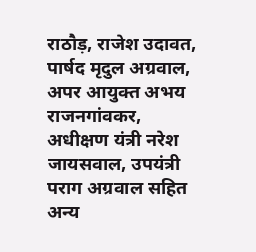राठौड़, राजेश उदावत, पार्षद मृदुल अग्रवाल, अपर आयुक्त अभय राजनगांवकर, अधीक्षण यंत्री नरेश जायसवाल, उपयंत्री पराग अग्रवाल सहित अन्य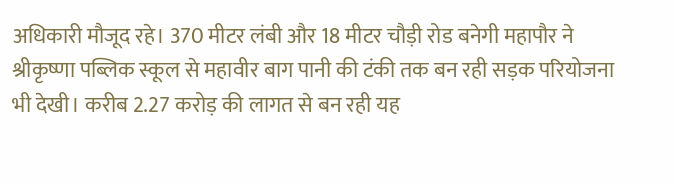अधिकारी मौजूद रहे। 370 मीटर लंबी और 18 मीटर चौड़ी रोड बनेगी महापौर ने श्रीकृष्णा पब्लिक स्कूल से महावीर बाग पानी की टंकी तक बन रही सड़क परियोजना भी देखी। करीब 2.27 करोड़ की लागत से बन रही यह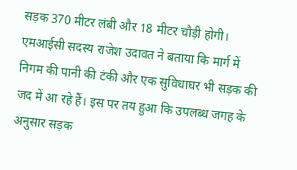सड़क 370 मीटर लंबी और 18 मीटर चौड़ी होगी। एमआईसी सदस्य राजेश उदावत ने बताया कि मार्ग में निगम की पानी की टंकी और एक सुविधाघर भी सड़क की जद में आ रहे हैं। इस पर तय हुआ कि उपलब्ध जगह के अनुसार सड़क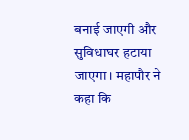बनाई जाएगी और सुविधाघर हटाया जाएगा। महापौर ने कहा कि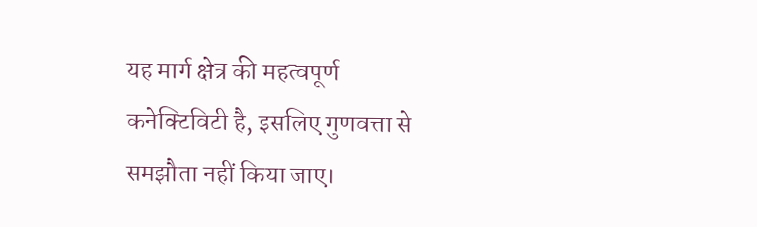यह मार्ग क्षेत्र की महत्वपूर्ण कनेक्टिविटी है, इसलिए गुणवत्ता से समझौता नहीं किया जाए।